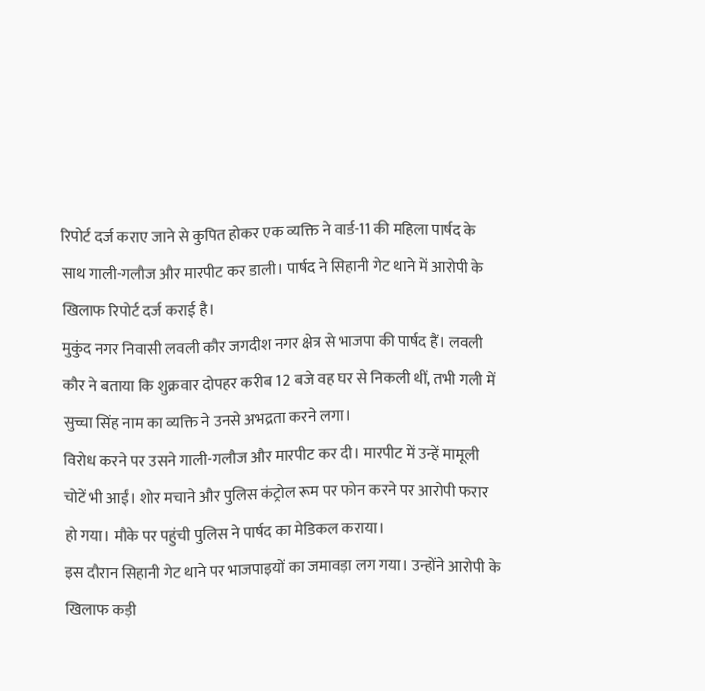रिपोर्ट दर्ज कराए जाने से कुपित होकर एक व्यक्ति ने वार्ड-11 की महिला पार्षद के साथ गाली-गलौज और मारपीट कर डाली। पार्षद ने सिहानी गेट थाने में आरोपी के खिलाफ रिपोर्ट दर्ज कराई है।
मुकुंद नगर निवासी लवली कौर जगदीश नगर क्षेत्र से भाजपा की पार्षद हैं। लवली कौर ने बताया कि शुक्रवार दोपहर करीब 12 बजे वह घर से निकली थीं, तभी गली में सुच्चा सिंह नाम का व्यक्ति ने उनसे अभद्रता करने लगा।
विरोध करने पर उसने गाली-गलौज और मारपीट कर दी। मारपीट में उन्हें मामूली चोटें भी आईं। शोर मचाने और पुलिस कंट्रोल रूम पर फोन करने पर आरोपी फरार हो गया। मौके पर पहुंची पुलिस ने पार्षद का मेडिकल कराया।
इस दौरान सिहानी गेट थाने पर भाजपाइयों का जमावड़ा लग गया। उन्होंने आरोपी के खिलाफ कड़ी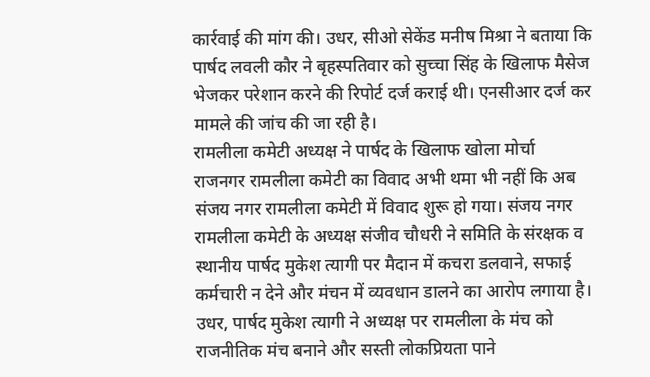कार्रवाई की मांग की। उधर, सीओ सेकेंड मनीष मिश्रा ने बताया कि पार्षद लवली कौर ने बृहस्पतिवार को सुच्चा सिंह के खिलाफ मैसेज भेजकर परेशान करने की रिपोर्ट दर्ज कराई थी। एनसीआर दर्ज कर मामले की जांच की जा रही है।
रामलीला कमेटी अध्यक्ष ने पार्षद के खिलाफ खोला मोर्चा
राजनगर रामलीला कमेटी का विवाद अभी थमा भी नहीं कि अब संजय नगर रामलीला कमेटी में विवाद शुरू हो गया। संजय नगर रामलीला कमेटी के अध्यक्ष संजीव चौधरी ने समिति के संरक्षक व स्थानीय पार्षद मुकेश त्यागी पर मैदान में कचरा डलवाने, सफाई कर्मचारी न देने और मंचन में व्यवधान डालने का आरोप लगाया है। उधर, पार्षद मुकेश त्यागी ने अध्यक्ष पर रामलीला के मंच को राजनीतिक मंच बनाने और सस्ती लोकप्रियता पाने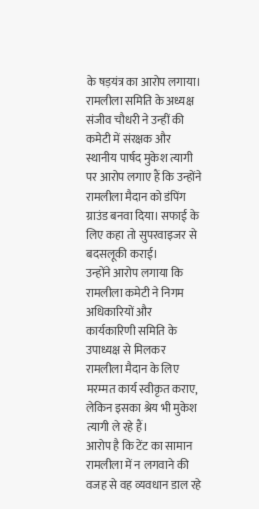के षड़यंत्र का आरोप लगाया।
रामलीला समिति के अध्यक्ष संजीव चौधरी ने उन्हीं की कमेटी में संरक्षक और स्थानीय पार्षद मुकेश त्यागी पर आरोप लगाए हैं कि उन्होंने रामलीला मैदान को डंपिंग ग्राउंड बनवा दिया। सफाई के लिए कहा तो सुपरवाइजर से बदसलूकी कराई।
उन्होंने आरोप लगाया कि रामलीला कमेटी ने निगम अधिकारियों और कार्यकारिणी समिति के उपाध्यक्ष से मिलकर रामलीला मैदान के लिए मरम्मत कार्य स्वीकृत कराए, लेकिन इसका श्रेय भी मुकेश त्यागी ले रहे हैं।
आरोप है कि टेंट का सामान रामलीला में न लगवाने की वजह से वह व्यवधान डाल रहे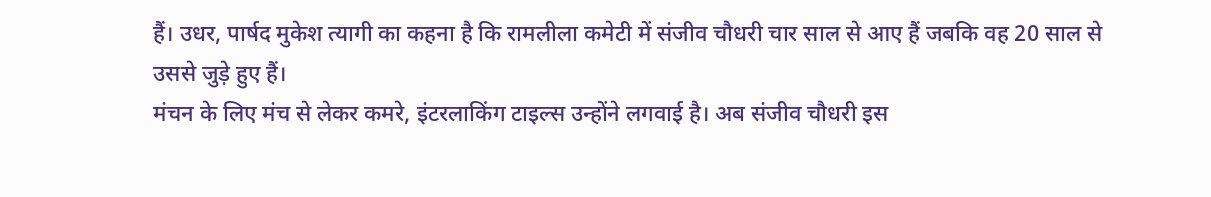हैं। उधर, पार्षद मुकेश त्यागी का कहना है कि रामलीला कमेटी में संजीव चौधरी चार साल से आए हैं जबकि वह 20 साल से उससे जुड़े हुए हैं।
मंचन के लिए मंच से लेकर कमरे, इंटरलाकिंग टाइल्स उन्होंने लगवाई है। अब संजीव चौधरी इस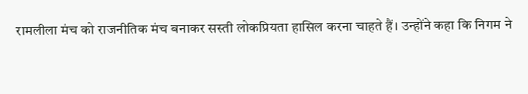रामलीला मंच को राजनीतिक मंच बनाकर सस्ती लोकप्रियता हासिल करना चाहते हैं। उन्होंने कहा कि निगम ने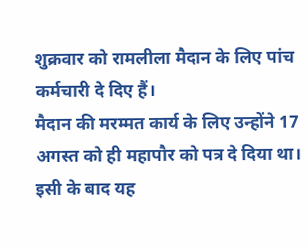शुक्रवार को रामलीला मैदान के लिए पांच कर्मचारी दे दिए हैं।
मैदान की मरम्मत कार्य के लिए उन्होंने 17 अगस्त को ही महापौर को पत्र दे दिया था। इसी के बाद यह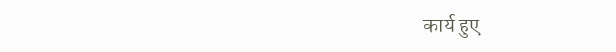कार्य हुए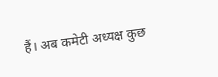हैं। अब कमेटी अध्यक्ष कुछ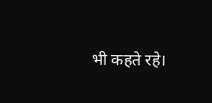भी कहते रहे।